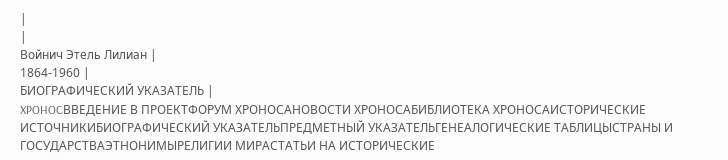|
|
Войнич Этель Лилиан |
1864-1960 |
БИОГРАФИЧЕСКИЙ УКАЗАТЕЛЬ |
XPOHOCВВЕДЕНИЕ В ПРОЕКТФОРУМ ХРОНОСАНОВОСТИ ХРОНОСАБИБЛИОТЕКА ХРОНОСАИСТОРИЧЕСКИЕ ИСТОЧНИКИБИОГРАФИЧЕСКИЙ УКАЗАТЕЛЬПРЕДМЕТНЫЙ УКАЗАТЕЛЬГЕНЕАЛОГИЧЕСКИЕ ТАБЛИЦЫСТРАНЫ И ГОСУДАРСТВАЭТНОНИМЫРЕЛИГИИ МИРАСТАТЬИ НА ИСТОРИЧЕСКИЕ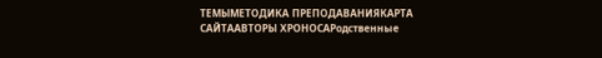ТЕМЫМЕТОДИКА ПРЕПОДАВАНИЯКАРТА САЙТААВТОРЫ ХРОНОСАРодственные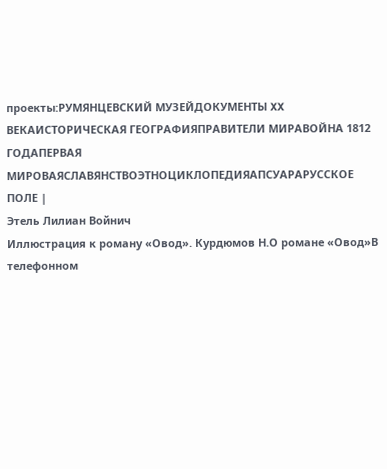проекты:РУМЯНЦЕВСКИЙ МУЗЕЙДОКУМЕНТЫ XX ВЕКАИСТОРИЧЕСКАЯ ГЕОГРАФИЯПРАВИТЕЛИ МИРАВОЙНА 1812 ГОДАПЕРВАЯ МИРОВАЯСЛАВЯНСТВОЭТНОЦИКЛОПЕДИЯАПСУАРАРУССКОЕ ПОЛЕ |
Этель Лилиан Войнич
Иллюстрация к роману «Овод». Курдюмов Н.О романе «Овод»В телефонном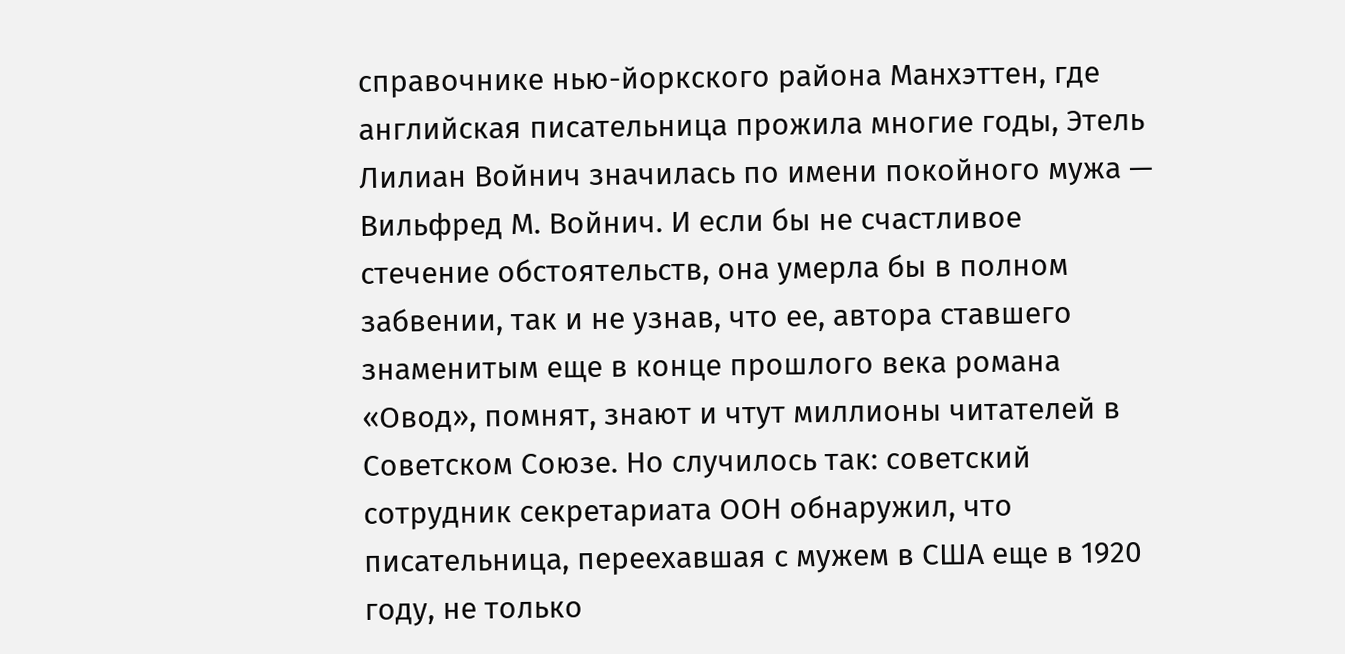справочнике нью-йоркского района Манхэттен, где английская писательница прожила многие годы, Этель Лилиан Войнич значилась по имени покойного мужа — Вильфред М. Войнич. И если бы не счастливое стечение обстоятельств, она умерла бы в полном забвении, так и не узнав, что ее, автора ставшего знаменитым еще в конце прошлого века романа «Овод», помнят, знают и чтут миллионы читателей в Советском Союзе. Но случилось так: советский сотрудник секретариата ООН обнаружил, что писательница, переехавшая с мужем в США еще в 1920 году, не только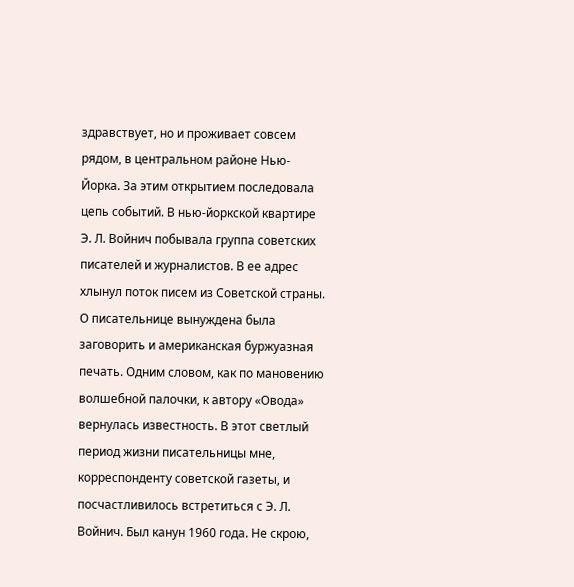здравствует, но и проживает совсем рядом, в центральном районе Нью-Йорка. За этим открытием последовала цепь событий. В нью-йоркской квартире Э. Л. Войнич побывала группа советских писателей и журналистов. В ее адрес хлынул поток писем из Советской страны. О писательнице вынуждена была заговорить и американская буржуазная печать. Одним словом, как по мановению волшебной палочки, к автору «Овода» вернулась известность. В этот светлый период жизни писательницы мне, корреспонденту советской газеты, и посчастливилось встретиться с Э. Л. Войнич. Был канун 1960 года. Не скрою,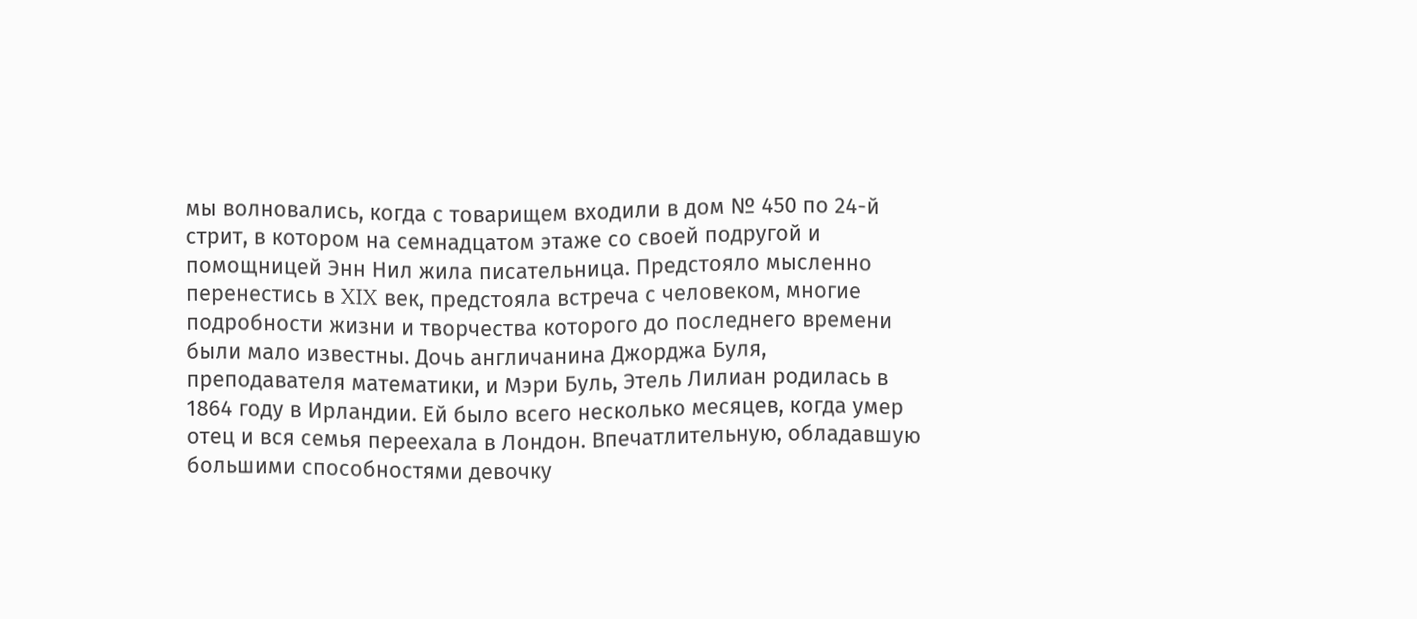мы волновались, когда с товарищем входили в дом № 450 по 24-й стрит, в котором на семнадцатом этаже со своей подругой и помощницей Энн Нил жила писательница. Предстояло мысленно перенестись в XIX век, предстояла встреча с человеком, многие подробности жизни и творчества которого до последнего времени были мало известны. Дочь англичанина Джорджа Буля, преподавателя математики, и Мэри Буль, Этель Лилиан родилась в 1864 году в Ирландии. Ей было всего несколько месяцев, когда умер отец и вся семья переехала в Лондон. Впечатлительную, обладавшую большими способностями девочку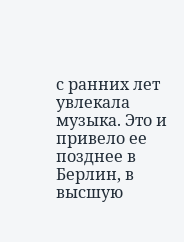с ранних лет увлекала музыка. Это и привело ее позднее в Берлин, в высшую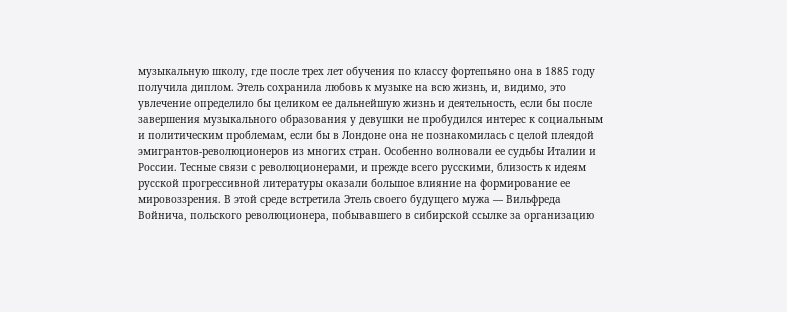музыкальную школу, где после трех лет обучения по классу фортепьяно она в 1885 году получила диплом. Этель сохранила любовь к музыке на всю жизнь, и, видимо, это увлечение определило бы целиком ее дальнейшую жизнь и деятельность, если бы после завершения музыкального образования у девушки не пробудился интерес к социальным и политическим проблемам, если бы в Лондоне она не познакомилась с целой плеядой эмигрантов-революционеров из многих стран. Особенно волновали ее судьбы Италии и России. Тесные связи с революционерами, и прежде всего русскими, близость к идеям русской прогрессивной литературы оказали большое влияние на формирование ее мировоззрения. В этой среде встретила Этель своего будущего мужа — Вильфреда Войнича, польского революционера, побывавшего в сибирской ссылке за организацию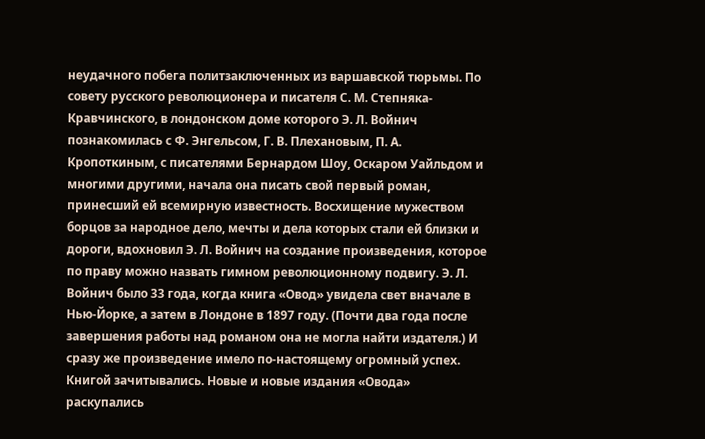неудачного побега политзаключенных из варшавской тюрьмы. По совету русского революционера и писателя С. М. Степняка- Кравчинского, в лондонском доме которого Э. Л. Войнич познакомилась с Ф. Энгельсом, Г. В. Плехановым, П. А. Кропоткиным, с писателями Бернардом Шоу, Оскаром Уайльдом и многими другими, начала она писать свой первый роман, принесший ей всемирную известность. Восхищение мужеством борцов за народное дело, мечты и дела которых стали ей близки и дороги, вдохновил Э. Л. Войнич на создание произведения, которое по праву можно назвать гимном революционному подвигу. Э. Л. Войнич было 33 года, когда книга «Овод» увидела свет вначале в Нью-Йорке, а затем в Лондоне в 1897 году. (Почти два года после завершения работы над романом она не могла найти издателя.) И сразу же произведение имело по-настоящему огромный успех. Книгой зачитывались. Новые и новые издания «Овода» раскупались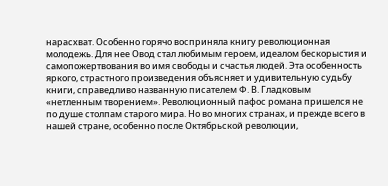нарасхват. Особенно горячо восприняла книгу революционная молодежь. Для нее Овод стал любимым героем, идеалом бескорыстия и самопожертвования во имя свободы и счастья людей. Эта особенность яркого, страстного произведения объясняет и удивительную судьбу книги, справедливо названную писателем Ф. В. Гладковым «нетленным творением». Революционный пафос романа пришелся не по душе столпам старого мира. Но во многих странах, и прежде всего в нашей стране, особенно после Октябрьской революции,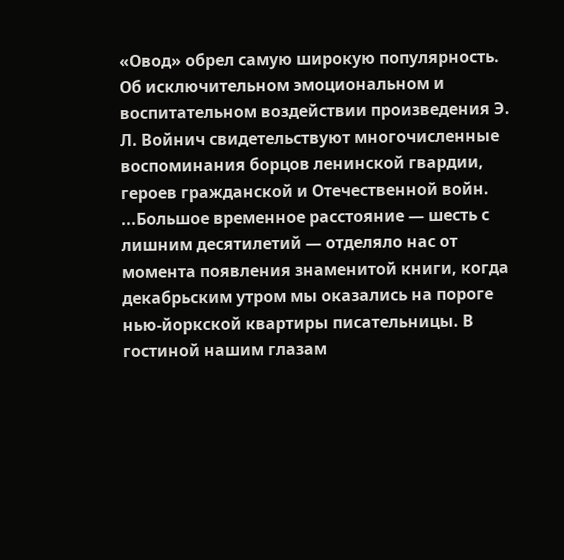«Овод» обрел самую широкую популярность. Об исключительном эмоциональном и воспитательном воздействии произведения Э. Л. Войнич свидетельствуют многочисленные воспоминания борцов ленинской гвардии, героев гражданской и Отечественной войн. ...Большое временное расстояние — шесть с лишним десятилетий — отделяло нас от момента появления знаменитой книги, когда декабрьским утром мы оказались на пороге нью-йоркской квартиры писательницы. В гостиной нашим глазам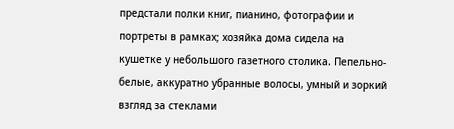предстали полки книг, пианино, фотографии и портреты в рамках; хозяйка дома сидела на кушетке у небольшого газетного столика. Пепельно-белые, аккуратно убранные волосы, умный и зоркий взгляд за стеклами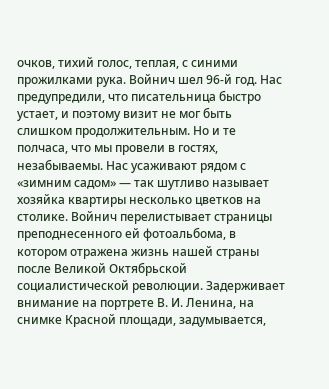очков, тихий голос, теплая, с синими прожилками рука. Войнич шел 96-й год. Нас предупредили, что писательница быстро устает, и поэтому визит не мог быть слишком продолжительным. Но и те полчаса, что мы провели в гостях, незабываемы. Нас усаживают рядом с «зимним садом» — так шутливо называет хозяйка квартиры несколько цветков на столике. Войнич перелистывает страницы преподнесенного ей фотоальбома, в котором отражена жизнь нашей страны после Великой Октябрьской социалистической революции. Задерживает внимание на портрете В. И. Ленина, на снимке Красной площади, задумывается,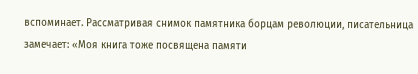вспоминает. Рассматривая снимок памятника борцам революции, писательница замечает: «Моя книга тоже посвящена памяти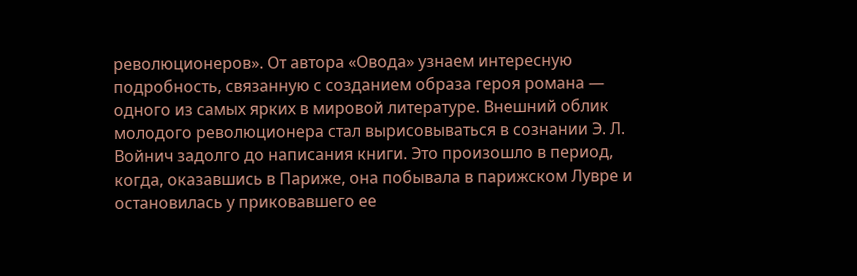революционеров». От автора «Овода» узнаем интересную подробность, связанную с созданием образа героя романа — одного из самых ярких в мировой литературе. Внешний облик молодого революционера стал вырисовываться в сознании Э. Л. Войнич задолго до написания книги. Это произошло в период, когда, оказавшись в Париже, она побывала в парижском Лувре и остановилась у приковавшего ее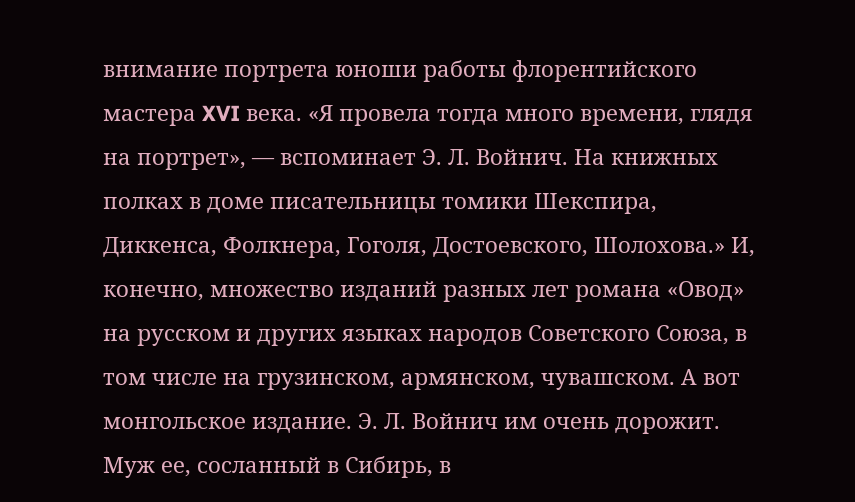внимание портрета юноши работы флорентийского мастера XVI века. «Я провела тогда много времени, глядя на портрет», — вспоминает Э. Л. Войнич. На книжных полках в доме писательницы томики Шекспира, Диккенса, Фолкнера, Гоголя, Достоевского, Шолохова.» И, конечно, множество изданий разных лет романа «Овод» на русском и других языках народов Советского Союза, в том числе на грузинском, армянском, чувашском. А вот монгольское издание. Э. Л. Войнич им очень дорожит. Муж ее, сосланный в Сибирь, в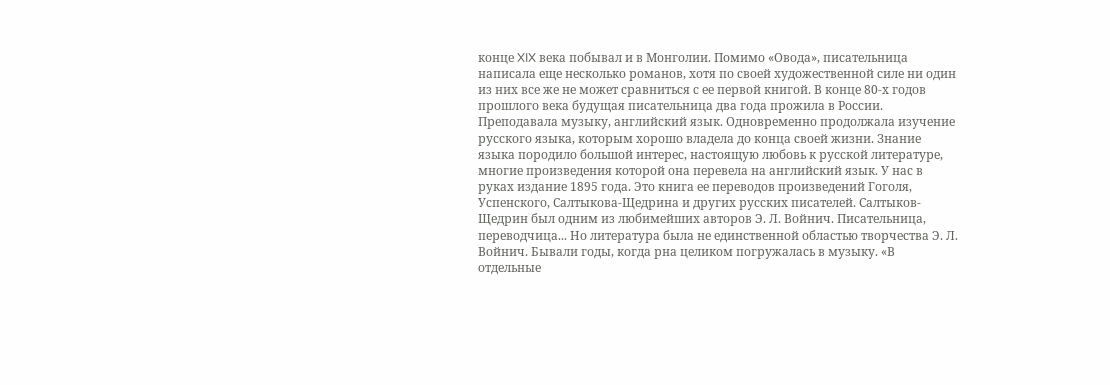конце XIX века побывал и в Монголии. Помимо «Овода», писательница написала еще несколько романов, хотя по своей художественной силе ни один из них все же не может сравниться с ее первой книгой. В конце 80-х годов прошлого века будущая писательница два года прожила в России. Преподавала музыку, английский язык. Одновременно продолжала изучение русского языка, которым хорошо владела до конца своей жизни. Знание языка породило большой интерес, настоящую любовь к русской литературе, многие произведения которой она перевела на английский язык. У нас в руках издание 1895 года. Это книга ее переводов произведений Гоголя, Успенского, Салтыкова-Щедрина и других русских писателей. Салтыков-Щедрин был одним из любимейших авторов Э. Л. Войнич. Писательница, переводчица... Но литература была не единственной областью творчества Э. Л. Войнич. Бывали годы, когда рна целиком погружалась в музыку. «В отдельные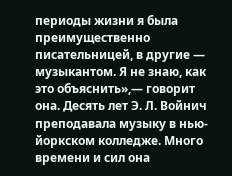периоды жизни я была преимущественно писательницей, в другие — музыкантом. Я не знаю, как это объяснить»,— говорит она. Десять лет Э. Л. Войнич преподавала музыку в нью-йоркском колледже. Много времени и сил она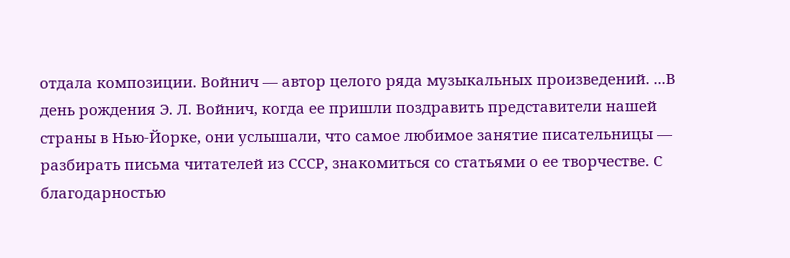отдала композиции. Войнич — автор целого ряда музыкальных произведений. ...В день рождения Э. Л. Войнич, когда ее пришли поздравить представители нашей страны в Нью-Йорке, они услышали, что самое любимое занятие писательницы — разбирать письма читателей из СССР, знакомиться со статьями о ее творчестве. С благодарностью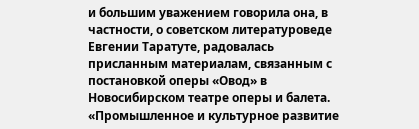и большим уважением говорила она, в частности, о советском литературоведе Евгении Таратуте, радовалась присланным материалам, связанным с постановкой оперы «Овод» в Новосибирском театре оперы и балета. «Промышленное и культурное развитие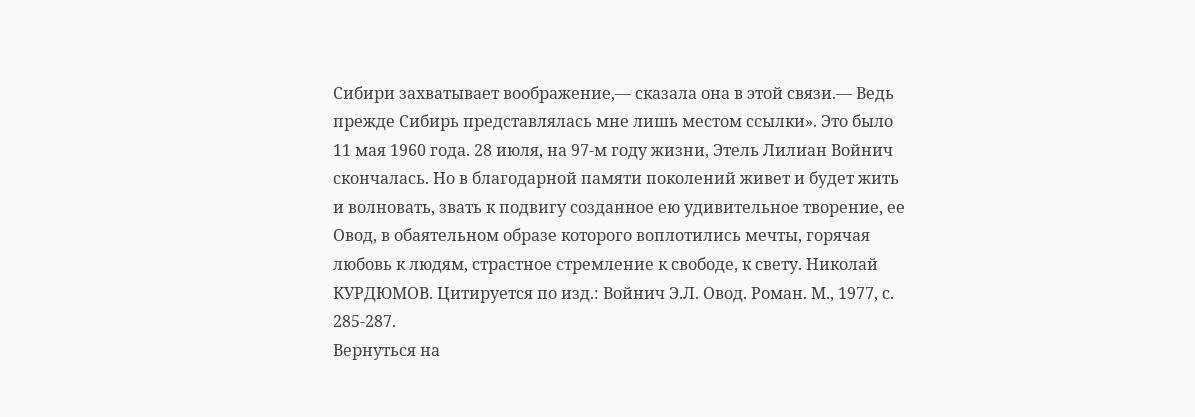Сибири захватывает воображение,— сказала она в этой связи.— Ведь прежде Сибирь представлялась мне лишь местом ссылки». Это было 11 мая 1960 года. 28 июля, на 97-м году жизни, Этель Лилиан Войнич скончалась. Но в благодарной памяти поколений живет и будет жить и волновать, звать к подвигу созданное ею удивительное творение, ее Овод, в обаятельном образе которого воплотились мечты, горячая любовь к людям, страстное стремление к свободе, к свету. Николай КУРДЮМОВ. Цитируется по изд.: Войнич Э.Л. Овод. Роман. М., 1977, с. 285-287.
Вернуться на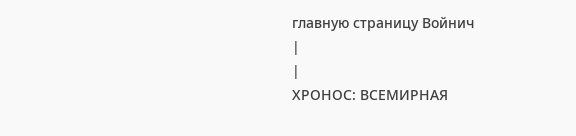главную страницу Войнич
|
|
ХРОНОС: ВСЕМИРНАЯ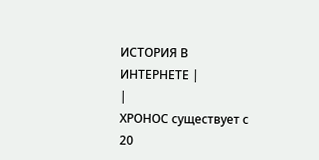ИСТОРИЯ В ИНТЕРНЕТЕ |
|
ХРОНОС существует с 20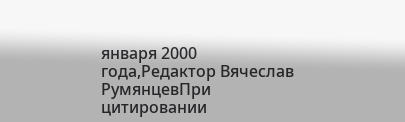января 2000 года,Редактор Вячеслав РумянцевПри цитировании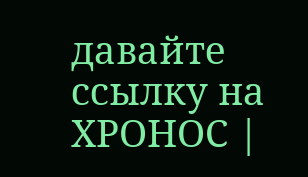давайте ссылку на ХРОНОС |